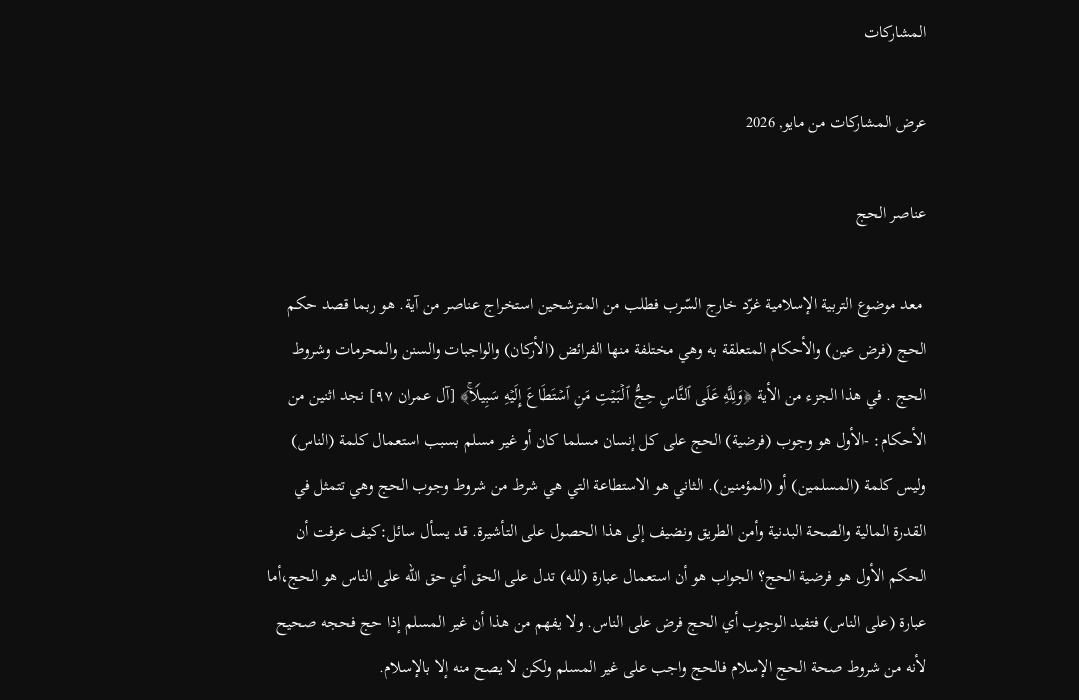المشاركات

عرض المشاركات من مايو, 2026

عناصر الحج

 معد موضوع التربية الإسلامية غرّد خارج السّرب فطلب من المترشحين استخراج عناصر من آية. هو ربما قصد حكم الحج (فرض عين) والأحكام المتعلقة به وهي مختلفة منها الفرائض (الأركان) والواجبات والسنن والمحرمات وشروط الحج . في هذا الجزء من الأية ﴿وَلِلَّهِ عَلَى ٱلنَّاسِ حِجُّ ٱلۡبَیۡتِ مَنِ ٱسۡتَطَاعَ إِلَیۡهِ سَبِیلࣰاۚ﴾ [آل عمران ٩٧] نجد اثنين من الأحكام: -الأول هو وجوب (فرضية) الحج على كل إنسان مسلما كان أو غير مسلم بسبب استعمال كلمة (الناس) وليس كلمة (المسلمين) أو (المؤمنين). الثاني هو الاستطاعة التي هي شرط من شروط وجوب الحج وهي تتمثل في القدرة المالية والصحة البدنية وأمن الطريق ونضيف إلى هذا الحصول على التأشيرة. قد يسأل سائل:كيف عرفت أن الحكم الأول هو فرضية الحج؟ الجواب هو أن استعمال عبارة (لله) تدل على الحق أي حق الله على الناس هو الحج،أما عبارة (على الناس) فتفيد الوجوب أي الحج فرض على الناس. ولا يفهم من هذا أن غير المسلم إذا حج فحجه صحيح لأنه من شروط صحة الحج الإسلام فالحج واجب على غير المسلم ولكن لا يصح منه إلا بالإسلام.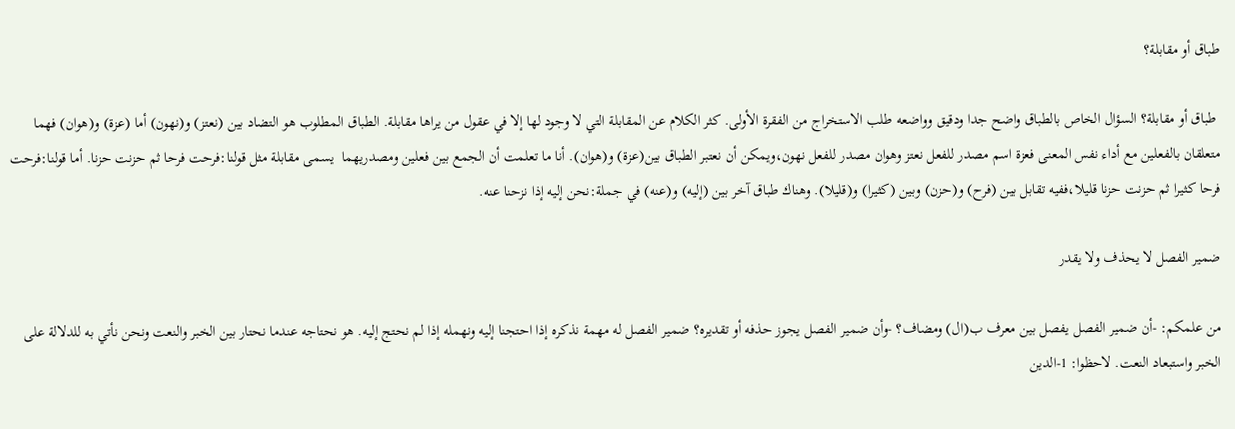طباق أو مقابلة؟

 طباق أو مقابلة؟ السؤال الخاص بالطباق واضح جدا ودقيق وواضعه طلب الاستخراج من الفقرة الأولى. كثر الكلام عن المقابلة التي لا وجود لها إلا في عقول من يراها مقابلة. الطباق المطلوب هو التضاد بين (نعتز) و(نهون) أما (عزة) و(هوان) فهما متعلقان بالفعلين مع أداء نفس المعنى فعزة اسم مصدر للفعل نعتز وهوان مصدر للفعل نهون،ويمكن أن نعتبر الطباق بين(عزة) و(هوان). أنا ما تعلمت أن الجمع بين فعلين ومصدريهما  يسمى مقابلة مثل قولنا:فرحت فرحا ثم حزنت حزنا. أما قولنا:فرحت فرحا كثيرا ثم حزنت حزنا قليلا،ففيه تقابل بين (فرح) و(حزن) وبين (كثيرا) و(قليلا). وهناك طباق آخر بين (إليه) و(عنه) في جملة:نحن إليه إذا نزحنا عنه.

ضمير الفصل لا يحذف ولا يقدر

من علمكم: -أن ضمير الفصل يفصل بين معرف ب(ال) ومضاف؟ -وأن ضمير الفصل يجوز حذفه أو تقديره؟ ضمير الفصل له مهمة نذكره إذا احتجنا إليه ونهمله إذا لم نحتج إليه. هو نحتاجه عندما نحتار بين الخبر والنعت ونحن نأتي به للدلالة على الخبر واستبعاد النعت. لاحظوا: 1-الدين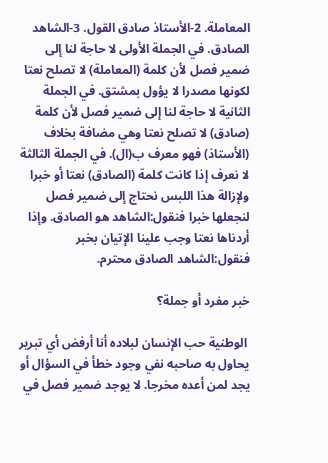المعاملة. 2-الأستاذ صادق القول. 3-الشاهد الصادق. في الجملة الأولى لا حاجة لنا إلى ضمير فصل لأن كلمة (المعاملة) لا تصلح نعتا لكونها مصدرا لا يؤول بمشتق. في الجملة الثانية لا حاجة لنا إلى ضمير فصل لأن كلمة (صادق) لا تصلح نعتا وهي مضافة بخلاف (الأستاذ) فهو معرف ب(ال). في الجملة الثالثة لا نعرف إذا كانت كلمة (الصادق) نعتا أو خبرا ولإزالة هذا اللبس نحتاج إلى ضمير فصل لنجعلها خبرا فنقول:الشاهد هو الصادق. وإذا أردناها نعتا وجب علينا الإتيان بخبر فنقول:الشاهد الصادق محترم.

خبر مفرد أو جملة؟

 الوطنية حب الإنسان لبلاده أنا أرفض أي تبرير يحاول به صاحبه نفي وجود خطأ في السؤال أو يجد لمن أعده مخرجا. لا يوجد ضمير فصل في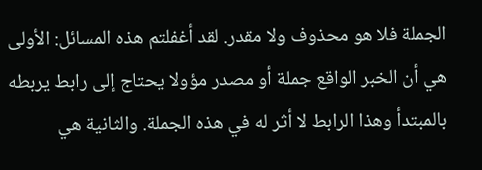الجملة فلا هو محذوف ولا مقدر. لقد أغفلتم هذه المسائل: الأولى هي أن الخبر الواقع جملة أو مصدر مؤولا يحتاج إلى رابط يربطه بالمبتدأ وهذا الرابط لا أثر له في هذه الجملة. والثانية هي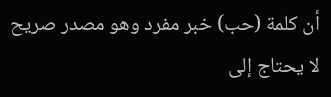أن كلمة (حب) خبر مفرد وهو مصدر صريح لا يحتاج إلى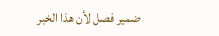ضمير فصل لأن هذا الخبر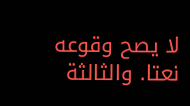لا يصح وقوعه نعتا. والثالثة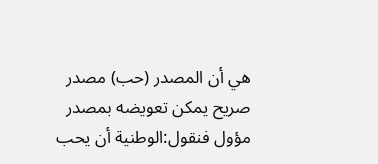هي أن المصدر (حب) مصدر صريح يمكن تعويضه بمصدر مؤول فنقول:الوطنية أن يحب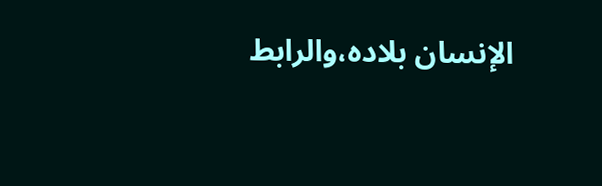الإنسان بلاده،والرابط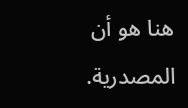هنا هو أن المصدرية.